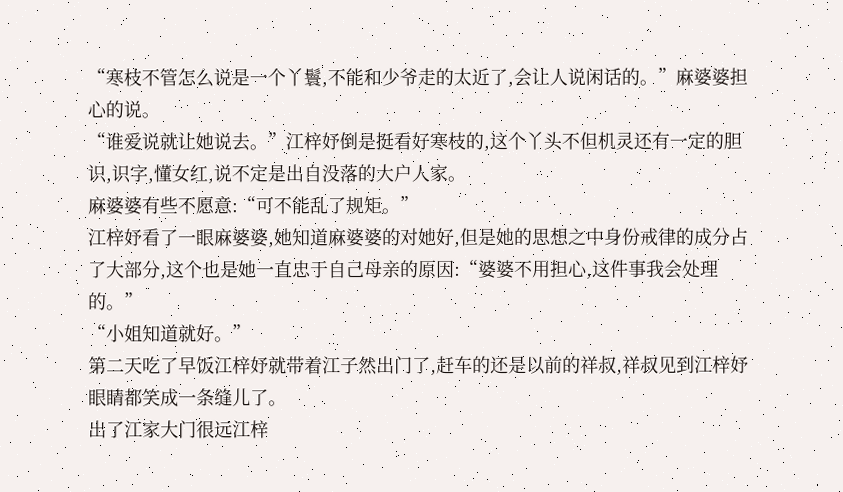“寒枝不管怎么说是一个丫鬟,不能和少爷走的太近了,会让人说闲话的。”麻婆婆担心的说。
“谁爱说就让她说去。”江梓妤倒是挺看好寒枝的,这个丫头不但机灵还有一定的胆识,识字,懂女红,说不定是出自没落的大户人家。
麻婆婆有些不愿意:“可不能乱了规矩。”
江梓妤看了一眼麻婆婆,她知道麻婆婆的对她好,但是她的思想之中身份戒律的成分占了大部分,这个也是她一直忠于自己母亲的原因:“婆婆不用担心,这件事我会处理的。”
“小姐知道就好。”
第二天吃了早饭江梓妤就带着江子然出门了,赶车的还是以前的祥叔,祥叔见到江梓妤眼睛都笑成一条缝儿了。
出了江家大门很远江梓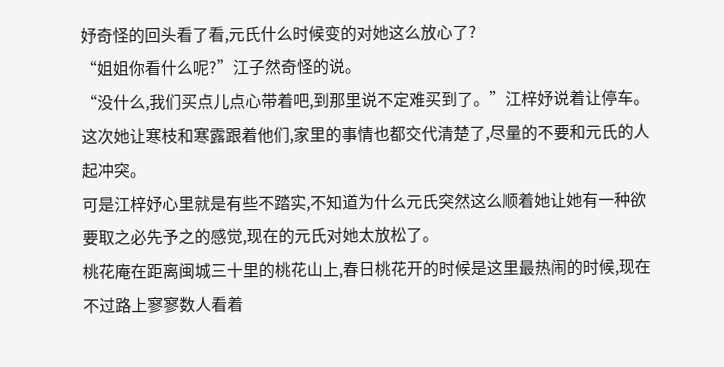妤奇怪的回头看了看,元氏什么时候变的对她这么放心了?
“姐姐你看什么呢?”江子然奇怪的说。
“没什么,我们买点儿点心带着吧,到那里说不定难买到了。”江梓妤说着让停车。
这次她让寒枝和寒露跟着他们,家里的事情也都交代清楚了,尽量的不要和元氏的人起冲突。
可是江梓妤心里就是有些不踏实,不知道为什么元氏突然这么顺着她让她有一种欲要取之必先予之的感觉,现在的元氏对她太放松了。
桃花庵在距离闽城三十里的桃花山上,春日桃花开的时候是这里最热闹的时候,现在不过路上寥寥数人看着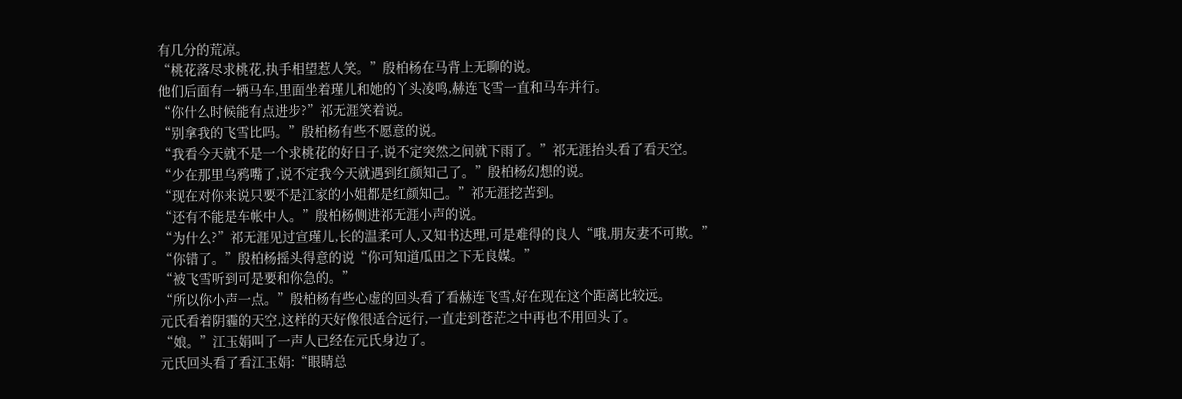有几分的荒凉。
“桃花落尽求桃花,执手相望惹人笑。”殷柏杨在马背上无聊的说。
他们后面有一辆马车,里面坐着瑾儿和她的丫头凌鸣,赫连飞雪一直和马车并行。
“你什么时候能有点进步?”祁无涯笑着说。
“别拿我的飞雪比吗。”殷柏杨有些不愿意的说。
“我看今天就不是一个求桃花的好日子,说不定突然之间就下雨了。”祁无涯抬头看了看天空。
“少在那里乌鸦嘴了,说不定我今天就遇到红颜知己了。”殷柏杨幻想的说。
“现在对你来说只要不是江家的小姐都是红颜知己。”祁无涯挖苦到。
“还有不能是车帐中人。”殷柏杨侧进祁无涯小声的说。
“为什么?”祁无涯见过宣瑾儿,长的温柔可人,又知书达理,可是难得的良人“哦,朋友妻不可欺。”
“你错了。”殷柏杨摇头得意的说“你可知道瓜田之下无良媒。”
“被飞雪听到可是要和你急的。”
“所以你小声一点。”殷柏杨有些心虚的回头看了看赫连飞雪,好在现在这个距离比较远。
元氏看着阴霾的天空,这样的天好像很适合远行,一直走到苍茫之中再也不用回头了。
“娘。”江玉娟叫了一声人已经在元氏身边了。
元氏回头看了看江玉娟:“眼睛总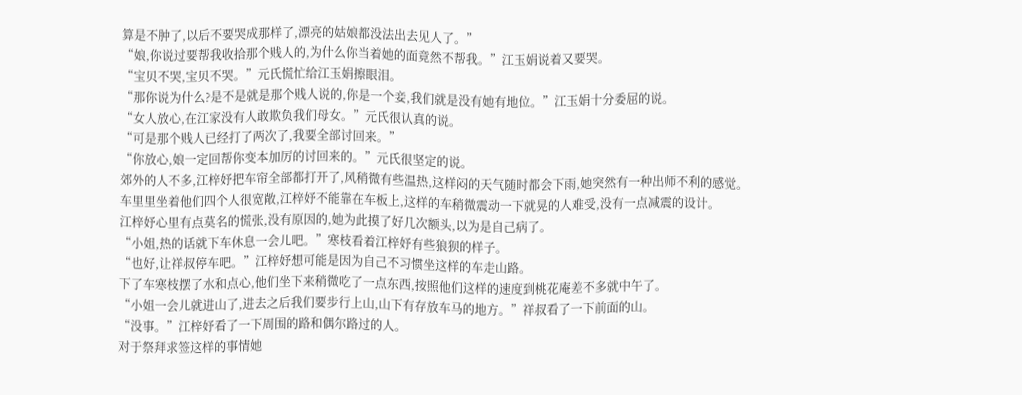算是不肿了,以后不要哭成那样了,漂亮的姑娘都没法出去见人了。”
“娘,你说过要帮我收拾那个贱人的,为什么你当着她的面竟然不帮我。”江玉娟说着又要哭。
“宝贝不哭,宝贝不哭。”元氏慌忙给江玉娟擦眼泪。
“那你说为什么?是不是就是那个贱人说的,你是一个妾,我们就是没有她有地位。”江玉娟十分委屈的说。
“女人放心,在江家没有人敢欺负我们母女。”元氏很认真的说。
“可是那个贱人已经打了两次了,我要全部讨回来。”
“你放心,娘一定回帮你变本加厉的讨回来的。”元氏很坚定的说。
郊外的人不多,江梓妤把车帘全部都打开了,风稍微有些温热,这样闷的天气随时都会下雨,她突然有一种出师不利的感觉。
车里里坐着他们四个人很宽敞,江梓妤不能靠在车板上,这样的车稍微震动一下就晃的人难受,没有一点减震的设计。
江梓妤心里有点莫名的慌张,没有原因的,她为此摸了好几次额头,以为是自己病了。
“小姐,热的话就下车休息一会儿吧。”寒枝看着江梓妤有些狼狈的样子。
“也好,让祥叔停车吧。”江梓妤想可能是因为自己不习惯坐这样的车走山路。
下了车寒枝摆了水和点心,他们坐下来稍微吃了一点东西,按照他们这样的速度到桃花庵差不多就中午了。
“小姐一会儿就进山了,进去之后我们要步行上山,山下有存放车马的地方。”祥叔看了一下前面的山。
“没事。”江梓妤看了一下周围的路和偶尔路过的人。
对于祭拜求签这样的事情她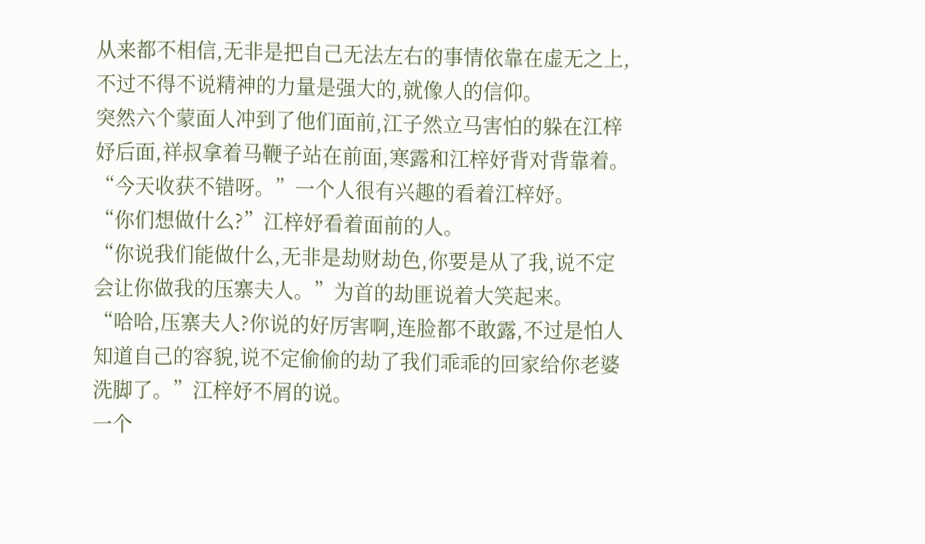从来都不相信,无非是把自己无法左右的事情依靠在虚无之上,不过不得不说精神的力量是强大的,就像人的信仰。
突然六个蒙面人冲到了他们面前,江子然立马害怕的躲在江梓妤后面,祥叔拿着马鞭子站在前面,寒露和江梓妤背对背靠着。
“今天收获不错呀。”一个人很有兴趣的看着江梓妤。
“你们想做什么?”江梓妤看着面前的人。
“你说我们能做什么,无非是劫财劫色,你要是从了我,说不定会让你做我的压寨夫人。”为首的劫匪说着大笑起来。
“哈哈,压寨夫人?你说的好厉害啊,连脸都不敢露,不过是怕人知道自己的容貌,说不定偷偷的劫了我们乖乖的回家给你老婆洗脚了。”江梓妤不屑的说。
一个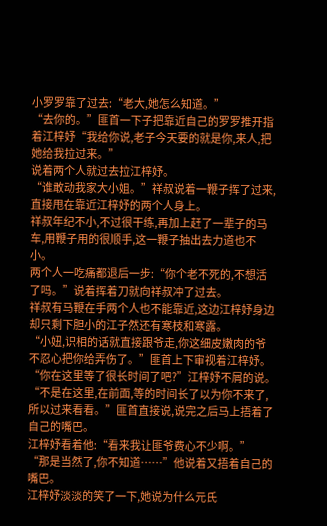小罗罗靠了过去:“老大,她怎么知道。”
“去你的。”匪首一下子把靠近自己的罗罗推开指着江梓妤“我给你说,老子今天要的就是你,来人,把她给我拉过来。”
说着两个人就过去拉江梓妤。
“谁敢动我家大小姐。”祥叔说着一鞭子挥了过来,直接甩在靠近江梓妤的两个人身上。
祥叔年纪不小,不过很干练,再加上赶了一辈子的马车,用鞭子用的很顺手,这一鞭子抽出去力道也不小。
两个人一吃痛都退后一步:“你个老不死的,不想活了吗。”说着挥着刀就向祥叔冲了过去。
祥叔有马鞭在手两个人也不能靠近,这边江梓妤身边却只剩下胆小的江子然还有寒枝和寒露。
“小妞,识相的话就直接跟爷走,你这细皮嫩肉的爷不忍心把你给弄伤了。”匪首上下审视着江梓妤。
“你在这里等了很长时间了吧?”江梓妤不屑的说。
“不是在这里,在前面,等的时间长了以为你不来了,所以过来看看。”匪首直接说,说完之后马上捂着了自己的嘴巴。
江梓妤看着他:“看来我让匪爷费心不少啊。”
“那是当然了,你不知道……”他说着又捂着自己的嘴巴。
江梓妤淡淡的笑了一下,她说为什么元氏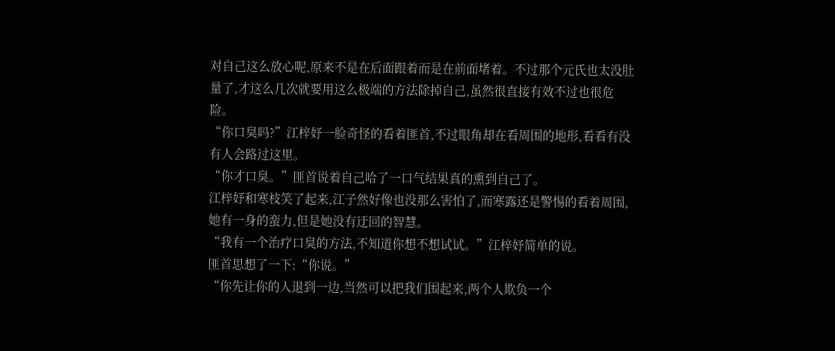对自己这么放心呢,原来不是在后面跟着而是在前面堵着。不过那个元氏也太没肚量了,才这么几次就要用这么极端的方法除掉自己,虽然很直接有效不过也很危险。
“你口臭吗?”江梓妤一脸奇怪的看着匪首,不过眼角却在看周围的地形,看看有没有人会路过这里。
“你才口臭。”匪首说着自己哈了一口气结果真的熏到自己了。
江梓妤和寒枝笑了起来,江子然好像也没那么害怕了,而寒露还是警惕的看着周围,她有一身的蛮力,但是她没有迂回的智慧。
“我有一个治疗口臭的方法,不知道你想不想试试。”江梓妤简单的说。
匪首思想了一下:“你说。”
“你先让你的人退到一边,当然可以把我们围起来,两个人欺负一个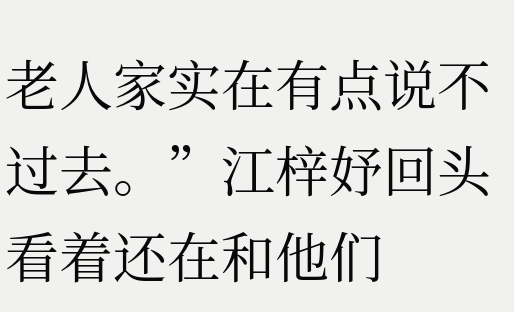老人家实在有点说不过去。”江梓妤回头看着还在和他们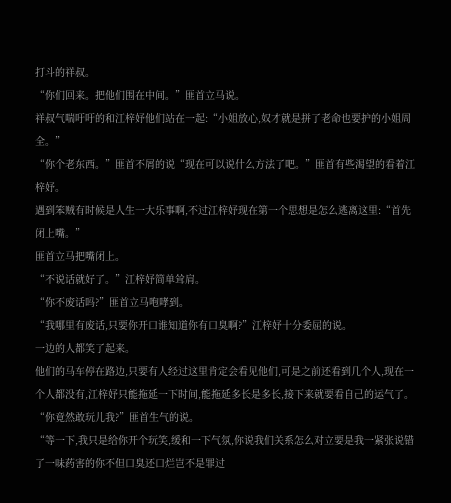打斗的祥叔。
“你们回来。把他们围在中间。”匪首立马说。
祥叔气喘吁吁的和江梓妤他们站在一起:“小姐放心,奴才就是拼了老命也要护的小姐周全。”
“你个老东西。”匪首不屑的说“现在可以说什么方法了吧。”匪首有些渴望的看着江梓妤。
遇到笨贼有时候是人生一大乐事啊,不过江梓妤现在第一个思想是怎么逃离这里:“首先闭上嘴。”
匪首立马把嘴闭上。
“不说话就好了。”江梓妤简单耸肩。
“你不废话吗?”匪首立马咆哮到。
“我哪里有废话,只要你开口谁知道你有口臭啊?”江梓妤十分委屈的说。
一边的人都笑了起来。
他们的马车停在路边,只要有人经过这里肯定会看见他们,可是之前还看到几个人,现在一个人都没有,江梓妤只能拖延一下时间,能拖延多长是多长,接下来就要看自己的运气了。
“你竟然敢玩儿我?”匪首生气的说。
“等一下,我只是给你开个玩笑,缓和一下气氛,你说我们关系怎么对立要是我一紧张说错了一味药害的你不但口臭还口烂岂不是罪过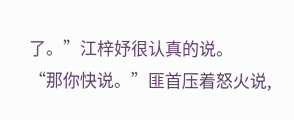了。”江梓妤很认真的说。
“那你快说。”匪首压着怒火说,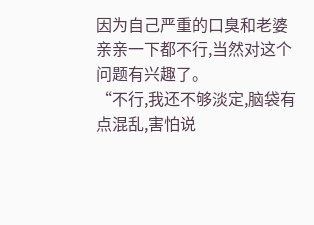因为自己严重的口臭和老婆亲亲一下都不行,当然对这个问题有兴趣了。
“不行,我还不够淡定,脑袋有点混乱,害怕说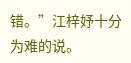错。”江梓妤十分为难的说。